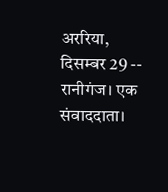अररिया, दिसम्बर 29 -- रानीगंज। एक संवाददाता।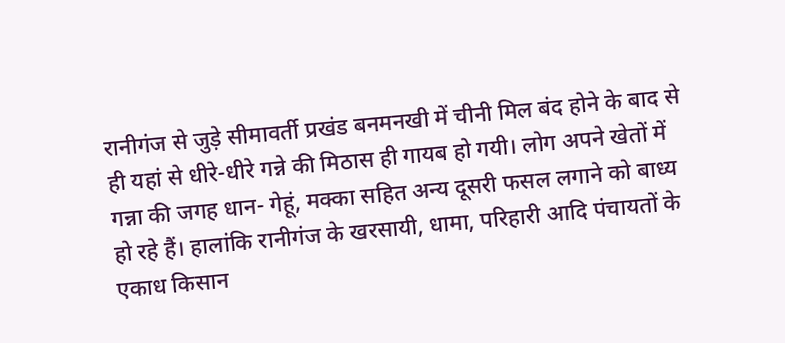रानीगंज से जुड़े सीमावर्ती प्रखंड बनमनखी में चीनी मिल बंद होने के बाद से ही यहां से धीरे-धीरे गन्ने की मिठास ही गायब हो गयी। लोग अपने खेतों में गन्ना की जगह धान- गेहूं, मक्का सहित अन्य दूसरी फसल लगाने को बाध्य हो रहे हैं। हालांकि रानीगंज के खरसायी, धामा, परिहारी आदि पंचायतों के एकाध किसान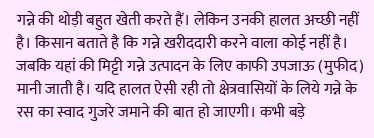गन्ने की थोड़ी बहुत खेती करते हैं। लेकिन उनकी हालत अच्छी नहीं है। किसान बताते है कि गन्ने खरीददारी करने वाला कोई नहीं है। जबकि यहां की मिट्टी गन्ने उत्पादन के लिए काफी उपजाऊ (मुफीद) मानी जाती है। यदि हालत ऐसी रही तो क्षेत्रवासियों के लिये गन्ने के रस का स्वाद गुजरे जमाने की बात हो जाएगी। कभी बड़े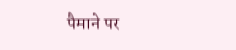पैमाने पर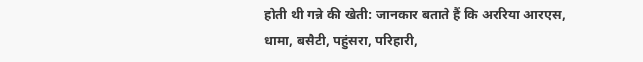होती थी गन्ने की खेती: जानकार बताते हैं कि अररिया आरएस, धामा, बसैटी, पहुंसरा, परिहारी,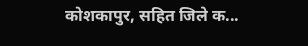कोशकापुर, सहित जिले क...